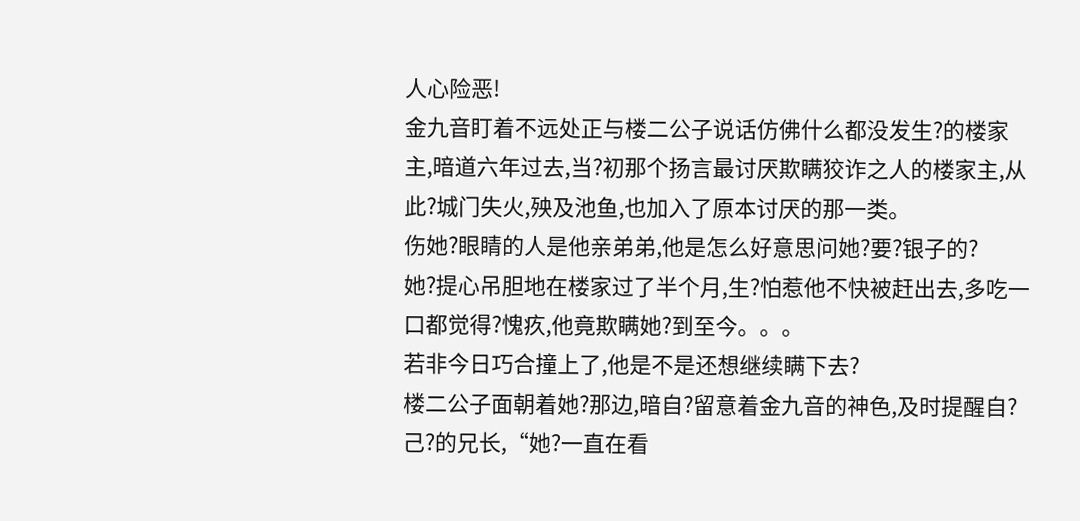人心险恶!
金九音盯着不远处正与楼二公子说话仿佛什么都没发生?的楼家主,暗道六年过去,当?初那个扬言最讨厌欺瞒狡诈之人的楼家主,从此?城门失火,殃及池鱼,也加入了原本讨厌的那一类。
伤她?眼睛的人是他亲弟弟,他是怎么好意思问她?要?银子的?
她?提心吊胆地在楼家过了半个月,生?怕惹他不快被赶出去,多吃一口都觉得?愧疚,他竟欺瞒她?到至今。。。
若非今日巧合撞上了,他是不是还想继续瞒下去?
楼二公子面朝着她?那边,暗自?留意着金九音的神色,及时提醒自?己?的兄长,“她?一直在看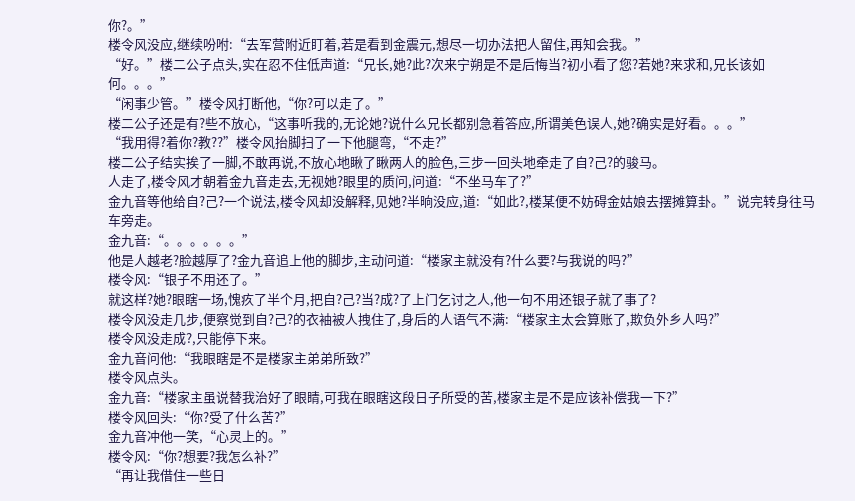你?。”
楼令风没应,继续吩咐:“去军营附近盯着,若是看到金震元,想尽一切办法把人留住,再知会我。”
“好。”楼二公子点头,实在忍不住低声道:“兄长,她?此?次来宁朔是不是后悔当?初小看了您?若她?来求和,兄长该如何。。。”
“闲事少管。”楼令风打断他,“你?可以走了。”
楼二公子还是有?些不放心,“这事听我的,无论她?说什么兄长都别急着答应,所谓美色误人,她?确实是好看。。。”
“我用得?着你?教??”楼令风抬脚扫了一下他腿弯,“不走?”
楼二公子结实挨了一脚,不敢再说,不放心地瞅了瞅两人的脸色,三步一回头地牵走了自?己?的骏马。
人走了,楼令风才朝着金九音走去,无视她?眼里的质问,问道:“不坐马车了?”
金九音等他给自?己?一个说法,楼令风却没解释,见她?半晌没应,道:“如此?,楼某便不妨碍金姑娘去摆摊算卦。”说完转身往马车旁走。
金九音:“。。。。。。”
他是人越老?脸越厚了?金九音追上他的脚步,主动问道:“楼家主就没有?什么要?与我说的吗?”
楼令风:“银子不用还了。”
就这样?她?眼瞎一场,愧疚了半个月,把自?己?当?成?了上门乞讨之人,他一句不用还银子就了事了?
楼令风没走几步,便察觉到自?己?的衣袖被人拽住了,身后的人语气不满:“楼家主太会算账了,欺负外乡人吗?”
楼令风没走成?,只能停下来。
金九音问他:“我眼瞎是不是楼家主弟弟所致?”
楼令风点头。
金九音:“楼家主虽说替我治好了眼睛,可我在眼瞎这段日子所受的苦,楼家主是不是应该补偿我一下?”
楼令风回头:“你?受了什么苦?”
金九音冲他一笑,“心灵上的。”
楼令风:“你?想要?我怎么补?”
“再让我借住一些日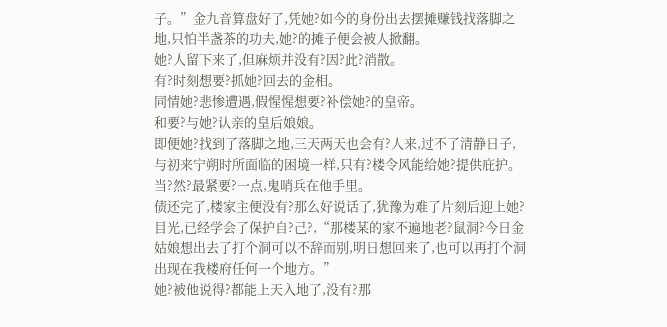子。”金九音算盘好了,凭她?如今的身份出去摆摊赚钱找落脚之地,只怕半盏茶的功夫,她?的摊子便会被人掀翻。
她?人留下来了,但麻烦并没有?因?此?消散。
有?时刻想要?抓她?回去的金相。
同情她?悲惨遭遇,假惺惺想要?补偿她?的皇帝。
和要?与她?认亲的皇后娘娘。
即便她?找到了落脚之地,三天两天也会有?人来,过不了清静日子,与初来宁朔时所面临的困境一样,只有?楼令风能给她?提供庇护。
当?然?最紧要?一点,鬼哨兵在他手里。
债还完了,楼家主便没有?那么好说话了,犹豫为难了片刻后迎上她?目光,已经学会了保护自?己?,“那楼某的家不遍地老?鼠洞?今日金姑娘想出去了打个洞可以不辞而别,明日想回来了,也可以再打个洞出现在我楼府任何一个地方。”
她?被他说得?都能上天入地了,没有?那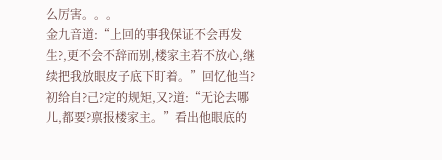么厉害。。。
金九音道:“上回的事我保证不会再发生?,更不会不辞而别,楼家主若不放心,继续把我放眼皮子底下盯着。”回忆他当?初给自?己?定的规矩,又?道:“无论去哪儿,都要?禀报楼家主。”看出他眼底的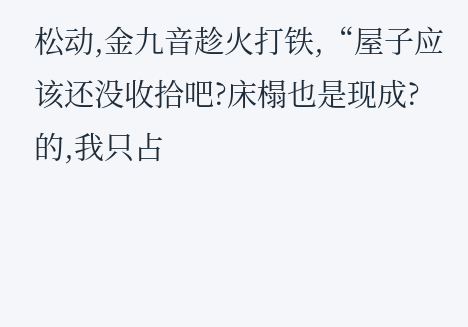松动,金九音趁火打铁,“屋子应该还没收拾吧?床榻也是现成?的,我只占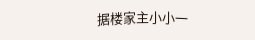据楼家主小小一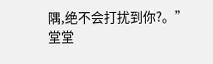隅,绝不会打扰到你?。”
堂堂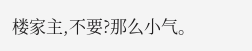楼家主,不要?那么小气。